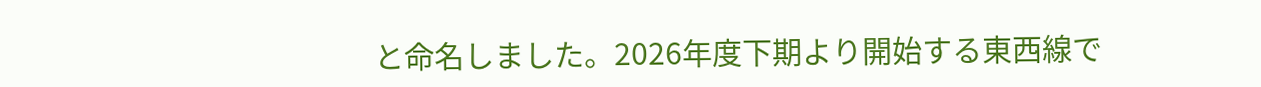と命名しました。2026年度下期より開始する東西線で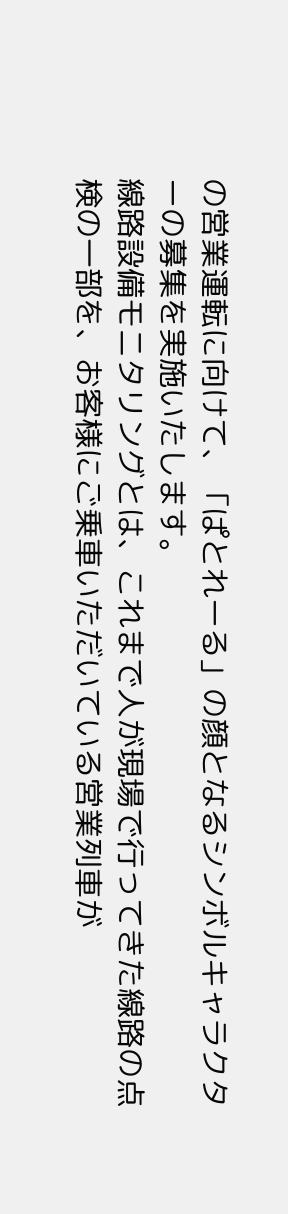の営業運転に向けて、「ぱとれーる」の顔となるシンボルキャラクターの募集を実施いたします。
線路設備モニタリングとは、これまで人が現場で行ってきた線路の点検の一部を、お客様にご乗車いただいている営業列車が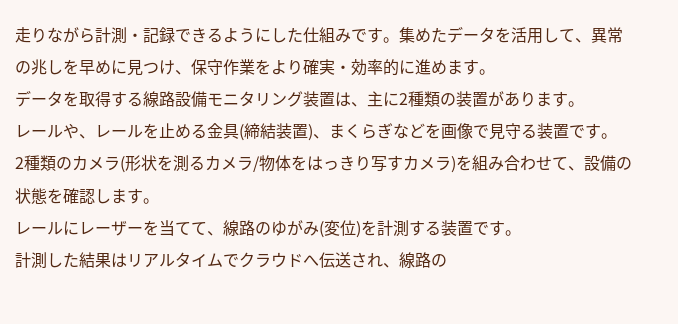走りながら計測・記録できるようにした仕組みです。集めたデータを活用して、異常の兆しを早めに見つけ、保守作業をより確実・効率的に進めます。
データを取得する線路設備モニタリング装置は、主に2種類の装置があります。
レールや、レールを止める金具(締結装置)、まくらぎなどを画像で見守る装置です。
2種類のカメラ(形状を測るカメラ/物体をはっきり写すカメラ)を組み合わせて、設備の状態を確認します。
レールにレーザーを当てて、線路のゆがみ(変位)を計測する装置です。
計測した結果はリアルタイムでクラウドへ伝送され、線路の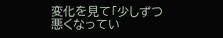変化を見て「少しずつ悪くなってい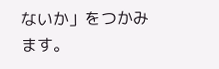ないか」をつかみます。